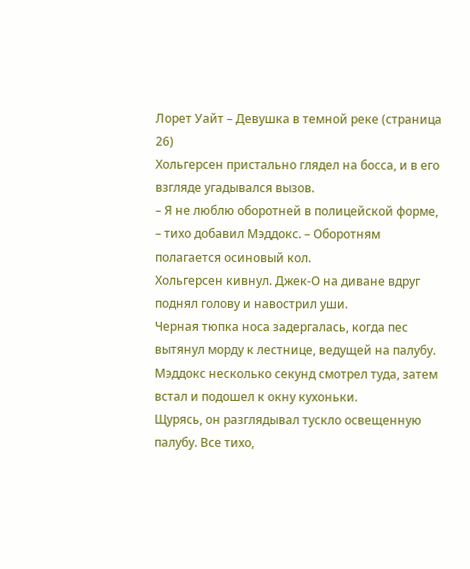Лорет Уайт – Девушка в темной реке (страница 26)
Хольгерсен пристально глядел на босса, и в его взгляде угадывался вызов.
– Я не люблю оборотней в полицейской форме, – тихо добавил Мэддокс. – Оборотням полагается осиновый кол.
Хольгерсен кивнул. Джек-О на диване вдруг поднял голову и навострил уши.
Черная тюпка носа задергалась, когда пес вытянул морду к лестнице, ведущей на палубу. Мэддокс несколько секунд смотрел туда, затем встал и подошел к окну кухоньки.
Щурясь, он разглядывал тускло освещенную палубу. Все тихо,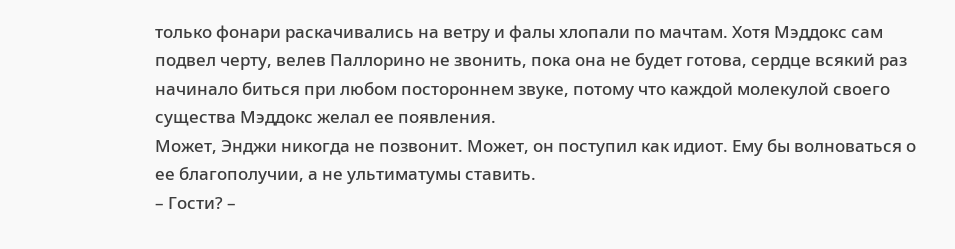только фонари раскачивались на ветру и фалы хлопали по мачтам. Хотя Мэддокс сам подвел черту, велев Паллорино не звонить, пока она не будет готова, сердце всякий раз начинало биться при любом постороннем звуке, потому что каждой молекулой своего существа Мэддокс желал ее появления.
Может, Энджи никогда не позвонит. Может, он поступил как идиот. Ему бы волноваться о ее благополучии, а не ультиматумы ставить.
– Гости? –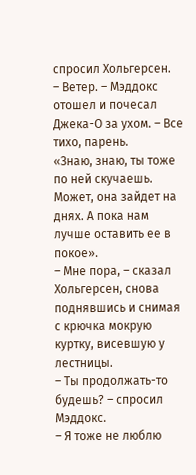спросил Хольгерсен.
– Ветер. – Мэддокс отошел и почесал Джека-О за ухом. – Все тихо, парень.
«Знаю, знаю, ты тоже по ней скучаешь. Может, она зайдет на днях. А пока нам лучше оставить ее в покое».
– Мне пора, – сказал Хольгерсен, снова поднявшись и снимая с крючка мокрую куртку, висевшую у лестницы.
– Ты продолжать-то будешь? – спросил Мэддокс.
– Я тоже не люблю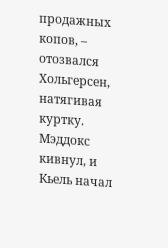продажных копов, – отозвался Хольгерсен, натягивая куртку.
Мэддокс кивнул, и Кьель начал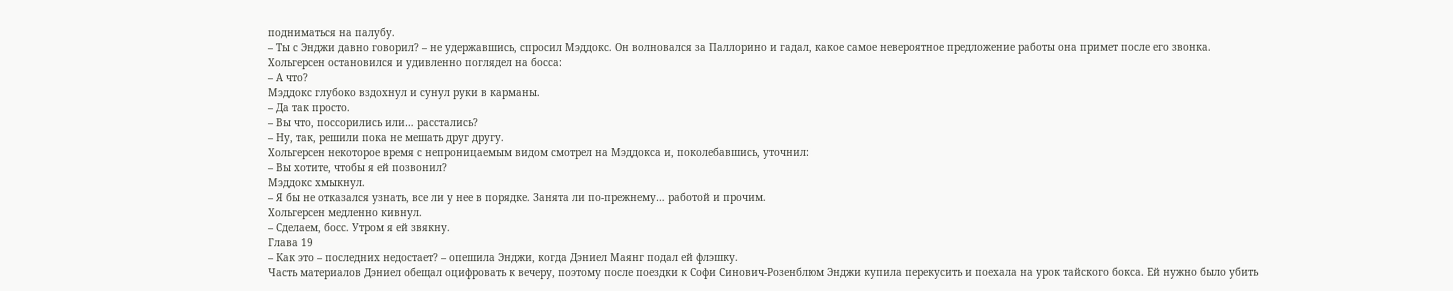подниматься на палубу.
– Ты с Энджи давно говорил? – не удержавшись, спросил Мэддокс. Он волновался за Паллорино и гадал, какое самое невероятное предложение работы она примет после его звонка.
Хольгерсен остановился и удивленно поглядел на босса:
– А что?
Мэддокс глубоко вздохнул и сунул руки в карманы.
– Да так просто.
– Вы что, поссорились или… расстались?
– Ну, так, решили пока не мешать друг другу.
Хольгерсен некоторое время с непроницаемым видом смотрел на Мэддокса и, поколебавшись, уточнил:
– Вы хотите, чтобы я ей позвонил?
Мэддокс хмыкнул.
– Я бы не отказался узнать, все ли у нее в порядке. Занята ли по-прежнему… работой и прочим.
Хольгерсен медленно кивнул.
– Сделаем, босс. Утром я ей звякну.
Глава 19
– Как это – последних недостает? – опешила Энджи, когда Дэниел Маянг подал ей флэшку.
Часть материалов Дэниел обещал оцифровать к вечеру, поэтому после поездки к Софи Синович-Розенблюм Энджи купила перекусить и поехала на урок тайского бокса. Ей нужно было убить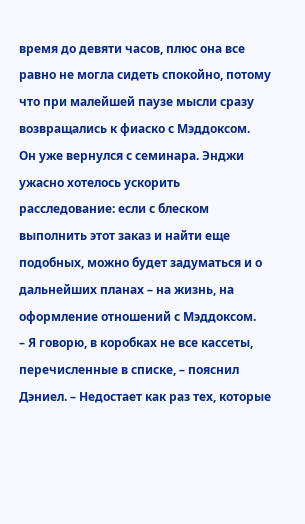время до девяти часов, плюс она все равно не могла сидеть спокойно, потому что при малейшей паузе мысли сразу возвращались к фиаско с Мэддоксом.
Он уже вернулся с семинара. Энджи ужасно хотелось ускорить расследование: если с блеском выполнить этот заказ и найти еще подобных, можно будет задуматься и о дальнейших планах – на жизнь, на оформление отношений с Мэддоксом.
– Я говорю, в коробках не все кассеты, перечисленные в списке, – пояснил Дэниел. – Недостает как раз тех, которые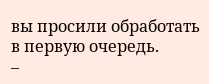вы просили обработать в первую очередь.
–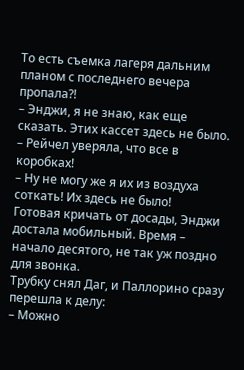То есть съемка лагеря дальним планом с последнего вечера пропала?!
– Энджи, я не знаю, как еще сказать. Этих кассет здесь не было.
– Рейчел уверяла, что все в коробках!
– Ну не могу же я их из воздуха соткать! Их здесь не было!
Готовая кричать от досады, Энджи достала мобильный. Время – начало десятого, не так уж поздно для звонка.
Трубку снял Даг, и Паллорино сразу перешла к делу:
– Можно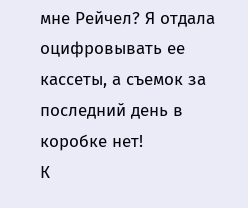мне Рейчел? Я отдала оцифровывать ее кассеты, а съемок за последний день в коробке нет!
К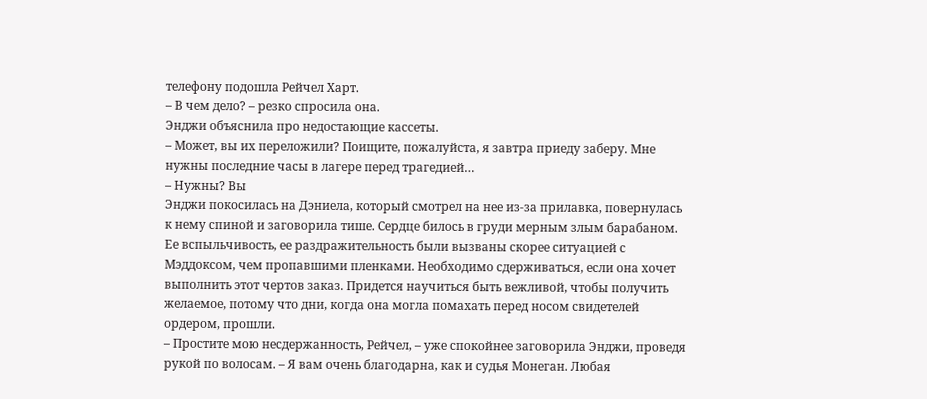телефону подошла Рейчел Харт.
– В чем дело? – резко спросила она.
Энджи объяснила про недостающие кассеты.
– Может, вы их переложили? Поищите, пожалуйста, я завтра приеду заберу. Мне нужны последние часы в лагере перед трагедией…
– Нужны? Вы
Энджи покосилась на Дэниела, который смотрел на нее из-за прилавка, повернулась к нему спиной и заговорила тише. Сердце билось в груди мерным злым барабаном. Ее вспыльчивость, ее раздражительность были вызваны скорее ситуацией с Мэддоксом, чем пропавшими пленками. Необходимо сдерживаться, если она хочет выполнить этот чертов заказ. Придется научиться быть вежливой, чтобы получить желаемое, потому что дни, когда она могла помахать перед носом свидетелей ордером, прошли.
– Простите мою несдержанность, Рейчел, – уже спокойнее заговорила Энджи, проведя рукой по волосам. – Я вам очень благодарна, как и судья Монеган. Любая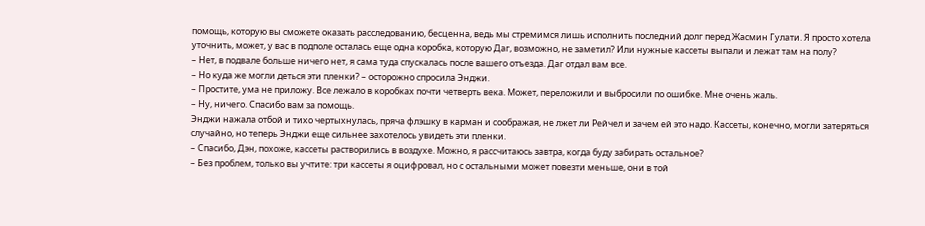помощь, которую вы сможете оказать расследованию, бесценна, ведь мы стремимся лишь исполнить последний долг перед Жасмин Гулати. Я просто хотела уточнить, может, у вас в подполе осталась еще одна коробка, которую Даг, возможно, не заметил? Или нужные кассеты выпали и лежат там на полу?
– Нет, в подвале больше ничего нет, я сама туда спускалась после вашего отъезда. Даг отдал вам все.
– Но куда же могли деться эти пленки? – осторожно спросила Энджи.
– Простите, ума не приложу. Все лежало в коробках почти четверть века. Может, переложили и выбросили по ошибке. Мне очень жаль.
– Ну, ничего. Спасибо вам за помощь.
Энджи нажала отбой и тихо чертыхнулась, пряча флэшку в карман и соображая, не лжет ли Рейчел и зачем ей это надо. Кассеты, конечно, могли затеряться случайно, но теперь Энджи еще сильнее захотелось увидеть эти пленки.
– Спасибо, Дэн, похоже, кассеты растворились в воздухе. Можно, я рассчитаюсь завтра, когда буду забирать остальное?
– Без проблем, только вы учтите: три кассеты я оцифровал, но с остальными может повезти меньше, они в той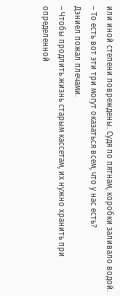или иной степени повреждены. Судя по пятнам, коробки заливало водой.
– То есть вот эти три могут оказаться всем, что у нас есть?
Дэниел пожал плечами.
– Чтобы продлить жизнь старым кассетам, их нужно хранить при определенной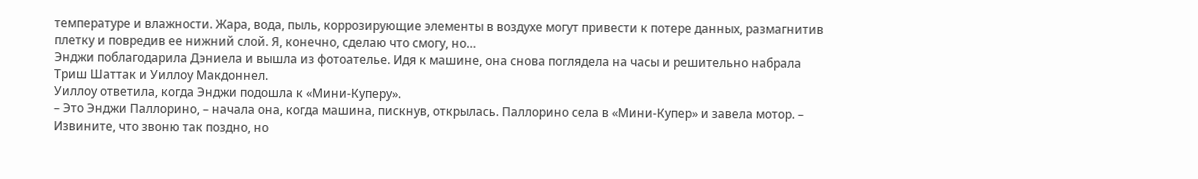температуре и влажности. Жара, вода, пыль, коррозирующие элементы в воздухе могут привести к потере данных, размагнитив плетку и повредив ее нижний слой. Я, конечно, сделаю что смогу, но…
Энджи поблагодарила Дэниела и вышла из фотоателье. Идя к машине, она снова поглядела на часы и решительно набрала Триш Шаттак и Уиллоу Макдоннел.
Уиллоу ответила, когда Энджи подошла к «Мини-Куперу».
– Это Энджи Паллорино, – начала она, когда машина, пискнув, открылась. Паллорино села в «Мини-Купер» и завела мотор. – Извините, что звоню так поздно, но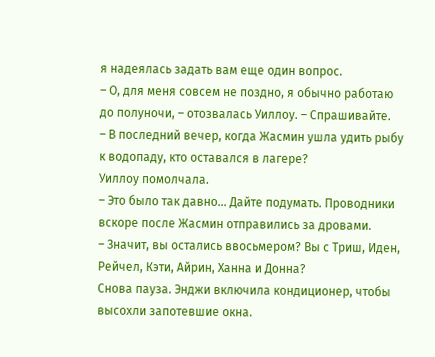я надеялась задать вам еще один вопрос.
– О, для меня совсем не поздно, я обычно работаю до полуночи, – отозвалась Уиллоу. – Спрашивайте.
– В последний вечер, когда Жасмин ушла удить рыбу к водопаду, кто оставался в лагере?
Уиллоу помолчала.
– Это было так давно… Дайте подумать. Проводники вскоре после Жасмин отправились за дровами.
– Значит, вы остались ввосьмером? Вы с Триш, Иден, Рейчел, Кэти, Айрин, Ханна и Донна?
Снова пауза. Энджи включила кондиционер, чтобы высохли запотевшие окна.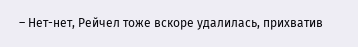– Нет-нет, Рейчел тоже вскоре удалилась, прихватив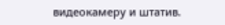видеокамеру и штатив.